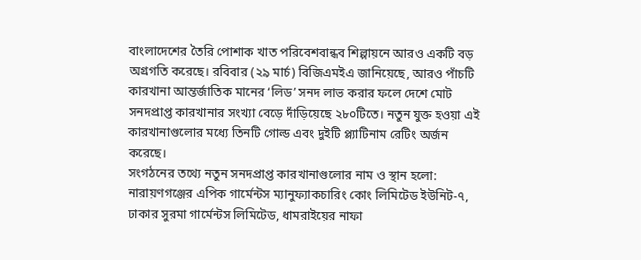বাংলাদেশের তৈরি পোশাক খাত পরিবেশবান্ধব শিল্পায়নে আরও একটি বড় অগ্রগতি করেছে। রবিবার (২৯ মার্চ) বিজিএমইএ জানিয়েছে, আরও পাঁচটি কারখানা আন্তর্জাতিক মানের ‘লিড’ সনদ লাভ করার ফলে দেশে মোট সনদপ্রাপ্ত কারখানার সংখ্যা বেড়ে দাঁড়িয়েছে ২৮০টিতে। নতুন যুক্ত হওয়া এই কারখানাগুলোর মধ্যে তিনটি গোল্ড এবং দুইটি প্ল্যাটিনাম রেটিং অর্জন করেছে।
সংগঠনের তথ্যে নতুন সনদপ্রাপ্ত কারখানাগুলোর নাম ও স্থান হলো: নারায়ণগঞ্জের এপিক গার্মেন্টস ম্যানুফ্যাকচারিং কোং লিমিটেড ইউনিট-৭, ঢাকার সুরমা গার্মেন্টস লিমিটেড, ধামরাইয়ের নাফা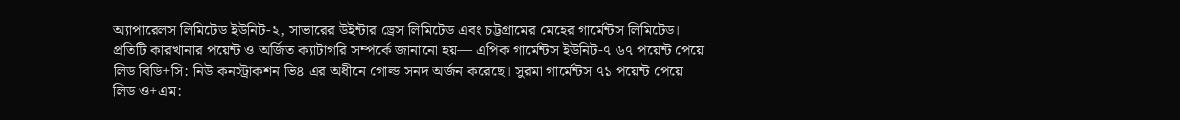অ্যাপারেলস লিমিটেড ইউনিট-২, সাভারের উইন্টার ড্রেস লিমিটেড এবং চট্টগ্রামের মেহের গার্মেন্টস লিমিটেড।
প্রতিটি কারখানার পয়েন্ট ও অর্জিত ক্যাটাগরি সম্পর্কে জানানো হয়— এপিক গার্মেন্টস ইউনিট-৭ ৬৭ পয়েন্ট পেয়ে লিড বিডি+সি: নিউ কনস্ট্রাকশন ভি৪ এর অধীনে গোল্ড সনদ অর্জন করেছে। সুরমা গার্মেন্টস ৭১ পয়েন্ট পেয়ে লিড ও+এম: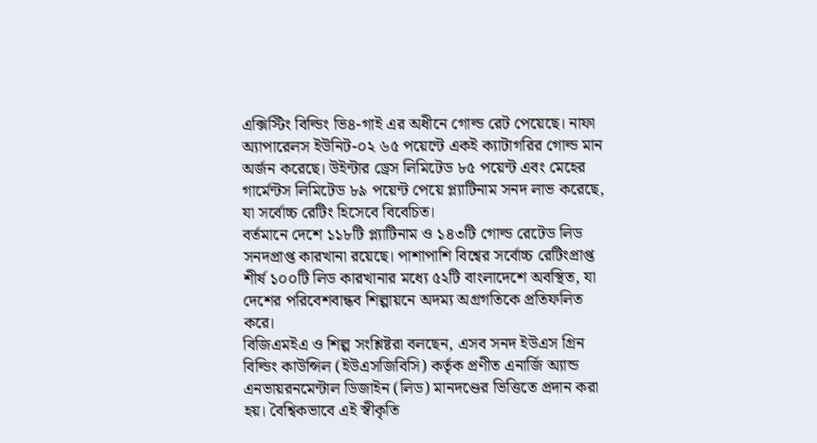এক্সিস্টিং বিল্ডিং ভি৪-গাই এর অধীনে গোল্ড রেট পেয়েছে। নাফা অ্যাপারেলস ইউনিট-০২ ৬৫ পয়েন্টে একই ক্যাটাগরির গোল্ড মান অর্জন করেছে। উইন্টার ড্রেস লিমিটেড ৮৫ পয়েন্ট এবং মেহের গার্মেন্টস লিমিটেড ৮৯ পয়েন্ট পেয়ে প্ল্যাটিনাম সনদ লাভ করেছে, যা সর্বোচ্চ রেটিং হিসেবে বিবেচিত।
বর্তমানে দেশে ১১৮টি প্ল্যাটিনাম ও ১৪৩টি গোল্ড রেটেড লিড সনদপ্রাপ্ত কারখানা রয়েছে। পাশাপাশি বিশ্বের সর্বোচ্চ রেটিংপ্রাপ্ত শীর্ষ ১০০টি লিড কারখানার মধ্যে ৫২টি বাংলাদেশে অবস্থিত, যা দেশের পরিবেশবান্ধব শিল্পায়নে অদম্য অগ্রগতিকে প্রতিফলিত করে।
বিজিএমইএ ও শিল্প সংশ্লিষ্টরা বলছেন, এসব সনদ ইউএস গ্রিন বিল্ডিং কাউন্সিল (ইউএসজিবিসি) কর্তৃক প্রণীত এনার্জি অ্যান্ড এনভায়রনমেন্টাল ডিজাইন (লিড) মানদণ্ডের ভিত্তিতে প্রদান করা হয়। বৈশ্বিকভাবে এই স্বীকৃতি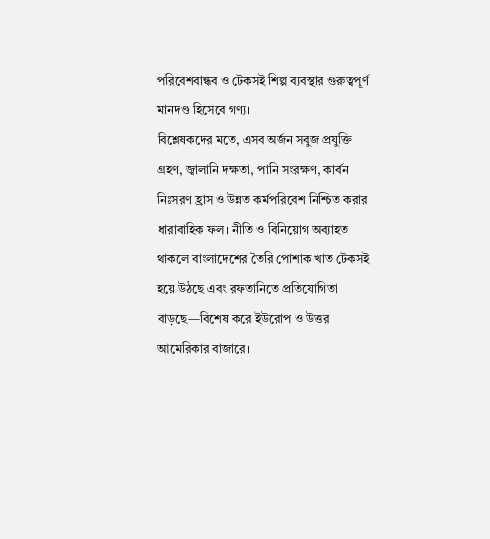পরিবেশবান্ধব ও টেকসই শিল্প ব্যবস্থার গুরুত্বপূর্ণ মানদণ্ড হিসেবে গণ্য।
বিশ্লেষকদের মতে, এসব অর্জন সবুজ প্রযুক্তি গ্রহণ, জ্বালানি দক্ষতা, পানি সংরক্ষণ, কার্বন নিঃসরণ হ্রাস ও উন্নত কর্মপরিবেশ নিশ্চিত করার ধারাবাহিক ফল। নীতি ও বিনিয়োগ অব্যাহত থাকলে বাংলাদেশের তৈরি পোশাক খাত টেকসই হয়ে উঠছে এবং রফতানিতে প্রতিযোগিতা বাড়ছে—বিশেষ করে ইউরোপ ও উত্তর আমেরিকার বাজারে।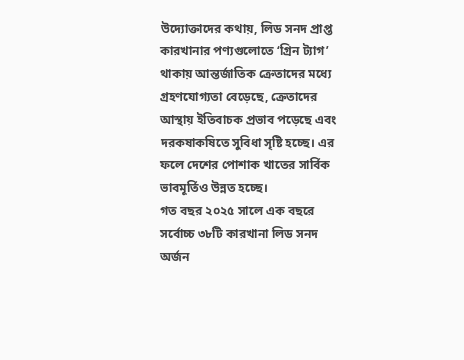উদ্যোক্তাদের কথায়, লিড সনদ প্রাপ্ত কারখানার পণ্যগুলোতে ‘গ্রিন ট্যাগ’ থাকায় আন্তর্জাতিক ক্রেতাদের মধ্যে গ্রহণযোগ্যতা বেড়েছে, ক্রেতাদের আস্থায় ইতিবাচক প্রভাব পড়েছে এবং দরকষাকষিতে সুবিধা সৃষ্টি হচ্ছে। এর ফলে দেশের পোশাক খাতের সার্বিক ভাবমূর্তিও উন্নত হচ্ছে।
গত বছর ২০২৫ সালে এক বছরে সর্বোচ্চ ৩৮টি কারখানা লিড সনদ অর্জন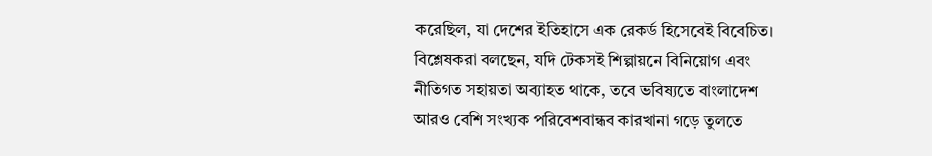করেছিল, যা দেশের ইতিহাসে এক রেকর্ড হিসেবেই বিবেচিত। বিশ্লেষকরা বলছেন, যদি টেকসই শিল্পায়নে বিনিয়োগ এবং নীতিগত সহায়তা অব্যাহত থাকে, তবে ভবিষ্যতে বাংলাদেশ আরও বেশি সংখ্যক পরিবেশবান্ধব কারখানা গড়ে তুলতে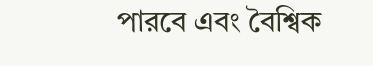পারবে এবং বৈশ্বিক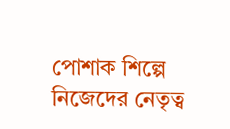পোশাক শিল্পে নিজেদের নেতৃত্ব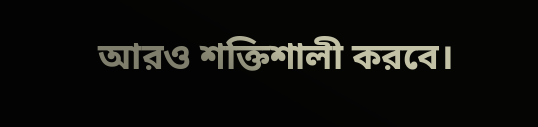আরও শক্তিশালী করবে।